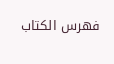فهرس الكتاب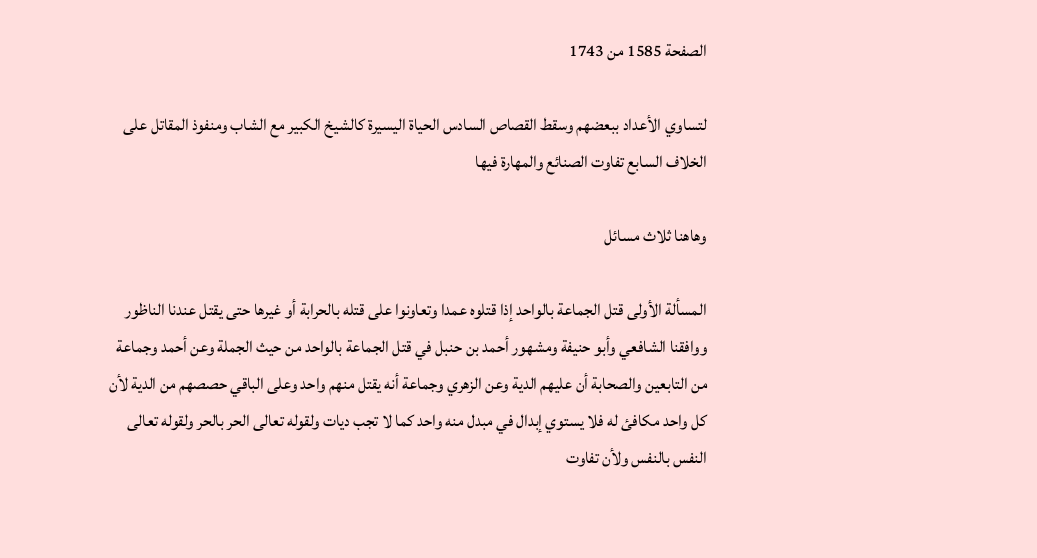الصفحة 1585 من 1743

لتساوي الأعداد ببعضهم وسقط القصاص السادس الحياة اليسيرة كالشيخ الكبير مع الشاب ومنفوذ المقاتل على الخلاف السابع تفاوت الصنائع والمهارة فيها

وهاهنا ثلاث مسائل

المسألة الأولى قتل الجماعة بالواحد إذا قتلوه عمدا وتعاونوا على قتله بالحرابة أو غيرها حتى يقتل عندنا الناظور ووافقنا الشافعي وأبو حنيفة ومشهور أحمد بن حنبل في قتل الجماعة بالواحد من حيث الجملة وعن أحمد وجماعة من التابعين والصحابة أن عليهم الدية وعن الزهري وجماعة أنه يقتل منهم واحد وعلى الباقي حصصهم من الدية لأن كل واحد مكافئ له فلا يستوي إبدال في مبدل منه واحد كما لا تجب ديات ولقوله تعالى الحر بالحر ولقوله تعالى النفس بالنفس ولأن تفاوت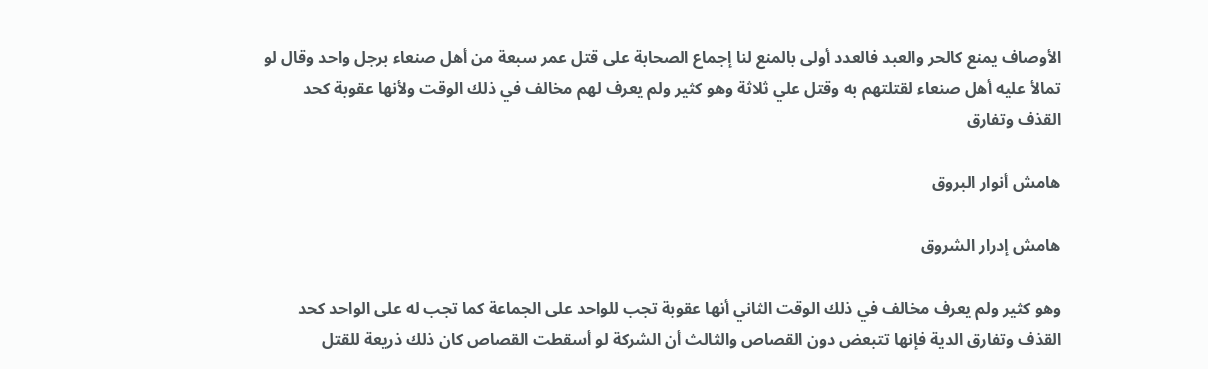الأوصاف يمنع كالحر والعبد فالعدد أولى بالمنع لنا إجماع الصحابة على قتل عمر سبعة من أهل صنعاء برجل واحد وقال لو تمالأ عليه أهل صنعاء لقتلتهم به وقتل علي ثلاثة وهو كثير ولم يعرف لهم مخالف في ذلك الوقت ولأنها عقوبة كحد القذف وتفارق

هامش أنوار البروق

هامش إدرار الشروق

وهو كثير ولم يعرف مخالف في ذلك الوقت الثاني أنها عقوبة تجب للواحد على الجماعة كما تجب له على الواحد كحد القذف وتفارق الدية فإنها تتبعض دون القصاص والثالث أن الشركة لو أسقطت القصاص كان ذلك ذريعة للقتل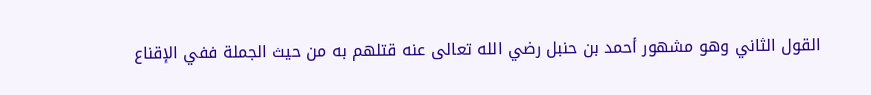القول الثاني وهو مشهور أحمد بن حنبل رضي الله تعالى عنه قتلهم به من حيث الجملة ففي الإقناع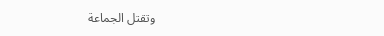وتقتل الجماعة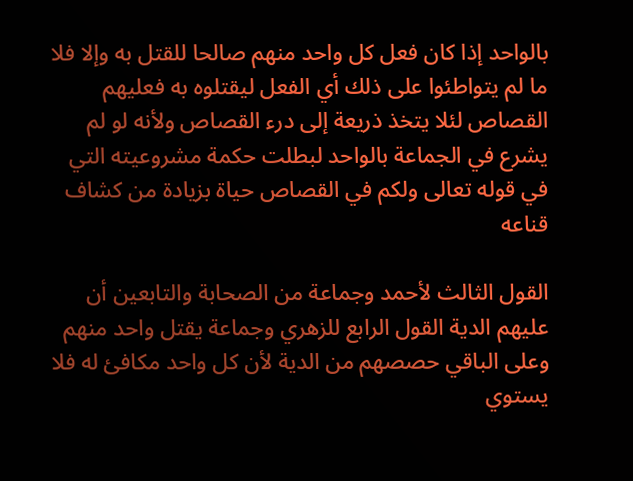بالواحد إذا كان فعل كل واحد منهم صالحا للقتل به وإلا فلا ما لم يتواطئوا على ذلك أي الفعل ليقتلوه به فعليهم القصاص لئلا يتخذ ذريعة إلى درء القصاص ولأنه لو لم يشرع في الجماعة بالواحد لبطلت حكمة مشروعيته التي في قوله تعالى ولكم في القصاص حياة بزيادة من كشاف قناعه

القول الثالث لأحمد وجماعة من الصحابة والتابعين أن عليهم الدية القول الرابع للزهري وجماعة يقتل واحد منهم وعلى الباقي حصصهم من الدية لأن كل واحد مكافئ له فلا يستوي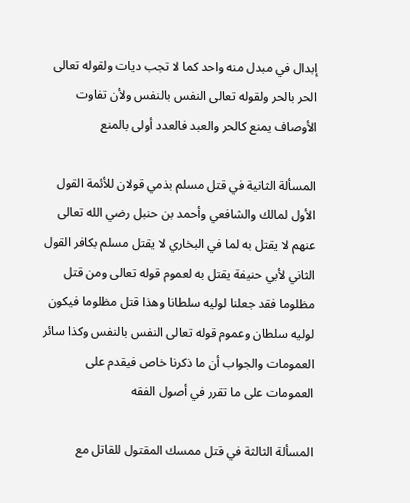إبدال في مبدل منه واحد كما لا تجب ديات ولقوله تعالى الحر بالحر ولقوله تعالى النفس بالنفس ولأن تفاوت الأوصاف يمنع كالحر والعبد فالعدد أولى بالمنع

المسألة الثانية في قتل مسلم بذمي قولان للأئمة القول الأول لمالك والشافعي وأحمد بن حنبل رضي الله تعالى عنهم لا يقتل به لما في البخاري لا يقتل مسلم بكافر القول الثاني لأبي حنيفة يقتل به لعموم قوله تعالى ومن قتل مظلوما فقد جعلنا لوليه سلطانا وهذا قتل مظلوما فيكون لوليه سلطان وعموم قوله تعالى النفس بالنفس وكذا سائر العمومات والجواب أن ما ذكرنا خاص فيقدم على العمومات على ما تقرر في أصول الفقه

المسألة الثالثة في قتل ممسك المقتول للقاتل مع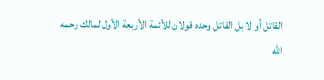القاتل أو لا بل القاتل وحده قولان للأئمة الأربعة الأول لمالك رحمه الله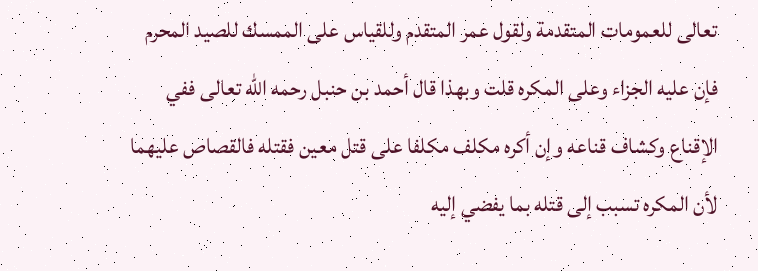تعالى للعمومات المتقدمة ولقول عمر المتقدم وللقياس على الممسك للصيد المحرم فإن عليه الجزاء وعلى المكره قلت وبهذا قال أحمد بن حنبل رحمه الله تعالى ففي الإقناع وكشاف قناعه وإن أكره مكلف مكلفا على قتل معين فقتله فالقصاص عليهما لأن المكره تسبب إلى قتله بما يفضي إليه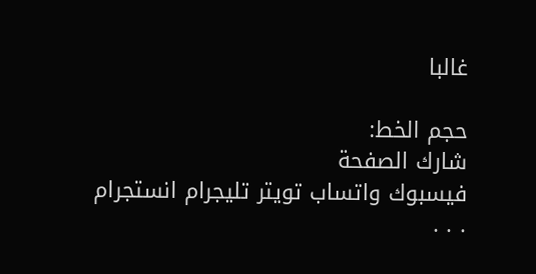غالبا

حجم الخط:
شارك الصفحة
فيسبوك واتساب تويتر تليجرام انستجرام
. . .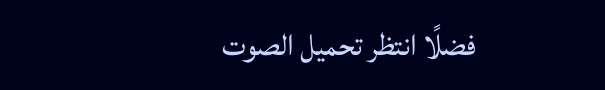فضلًا انتظر تحميل الصوت